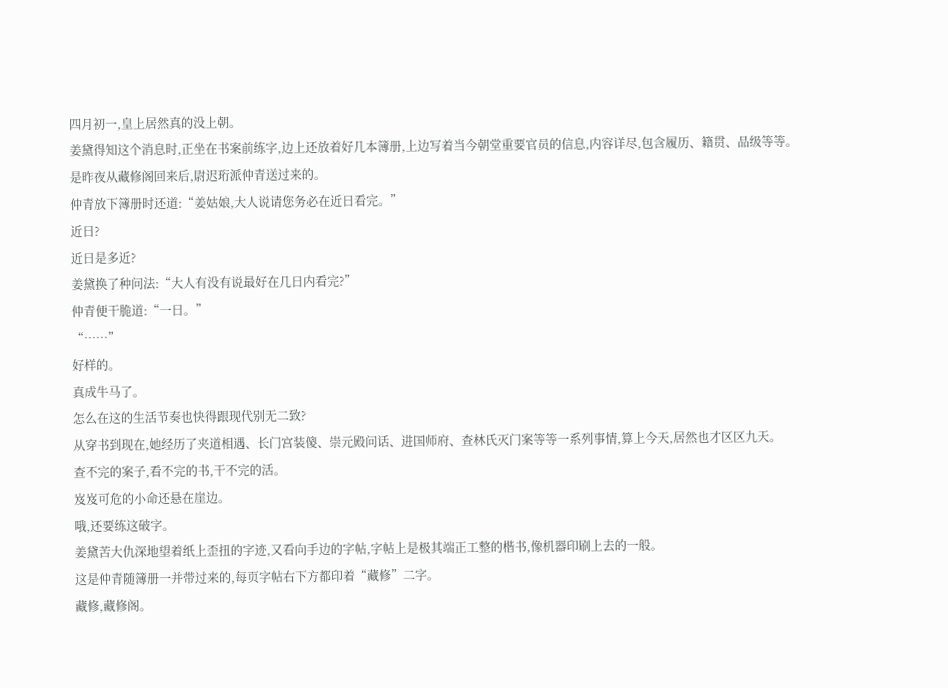四月初一,皇上居然真的没上朝。
姜黛得知这个消息时,正坐在书案前练字,边上还放着好几本簿册,上边写着当今朝堂重要官员的信息,内容详尽,包含履历、籍贯、品级等等。
是昨夜从藏修阁回来后,尉迟珩派仲青送过来的。
仲青放下簿册时还道:“姜姑娘,大人说请您务必在近日看完。”
近日?
近日是多近?
姜黛换了种问法:“大人有没有说最好在几日内看完?”
仲青便干脆道:“一日。”
“……”
好样的。
真成牛马了。
怎么在这的生活节奏也快得跟现代别无二致?
从穿书到现在,她经历了夹道相遇、长门宫装傻、崇元殿问话、进国师府、查林氏灭门案等等一系列事情,算上今天,居然也才区区九天。
查不完的案子,看不完的书,干不完的活。
岌岌可危的小命还悬在崖边。
哦,还要练这破字。
姜黛苦大仇深地望着纸上歪扭的字迹,又看向手边的字帖,字帖上是极其端正工整的楷书,像机器印刷上去的一般。
这是仲青随簿册一并带过来的,每页字帖右下方都印着“藏修”二字。
藏修,藏修阁。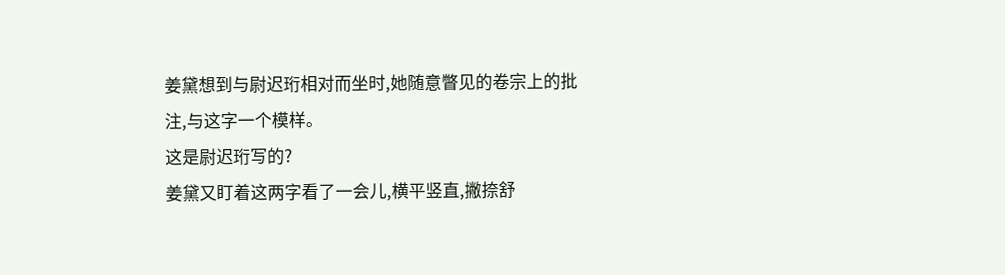姜黛想到与尉迟珩相对而坐时,她随意瞥见的卷宗上的批注,与这字一个模样。
这是尉迟珩写的?
姜黛又盯着这两字看了一会儿,横平竖直,撇捺舒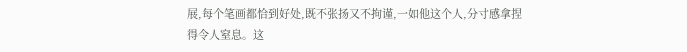展,每个笔画都恰到好处,既不张扬又不拘谨,一如他这个人,分寸感拿捏得令人窒息。这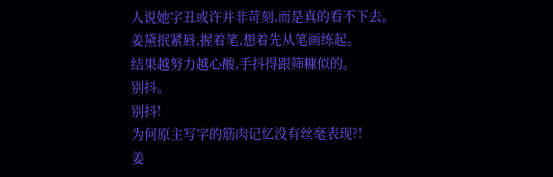人说她字丑或许并非苛刻,而是真的看不下去。
姜黛抿紧唇,握着笔,想着先从笔画练起。
结果越努力越心酸,手抖得跟筛糠似的。
别抖。
别抖!
为何原主写字的筋肉记忆没有丝毫表现?!
姜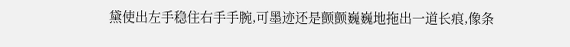黛使出左手稳住右手手腕,可墨迹还是颤颤巍巍地拖出一道长痕,像条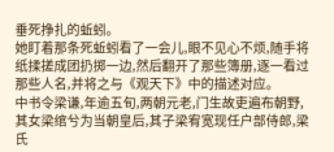垂死挣扎的蚯蚓。
她盯着那条死蚯蚓看了一会儿,眼不见心不烦,随手将纸揉搓成团扔掷一边,然后翻开了那些簿册,逐一看过那些人名,并将之与《观天下》中的描述对应。
中书令梁谦,年逾五旬,两朝元老,门生故吏遍布朝野,其女梁绾兮为当朝皇后,其子梁宥宽现任户部侍郎,梁氏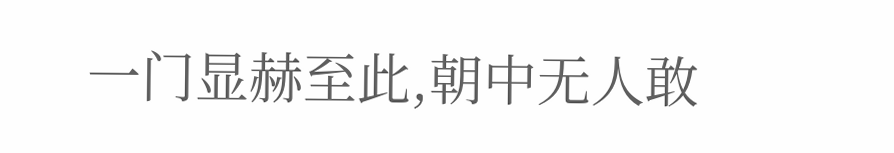一门显赫至此,朝中无人敢